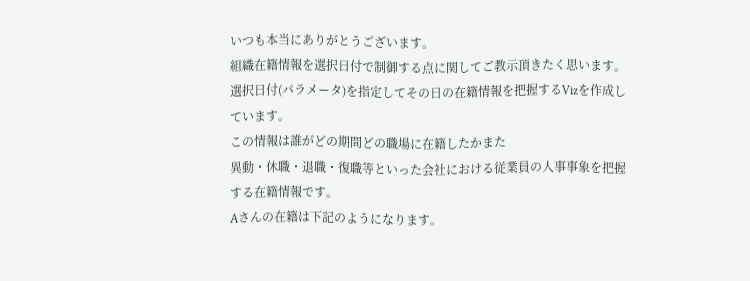いつも本当にありがとうございます。
組織在籍情報を選択日付で制御する点に関してご教示頂きたく思います。
選択日付(パラメータ)を指定してその日の在籍情報を把握するVizを作成しています。
この情報は誰がどの期間どの職場に在籍したかまた
異動・休職・退職・復職等といった会社における従業員の人事事象を把握する在籍情報です。
Aさんの在籍は下記のようになります。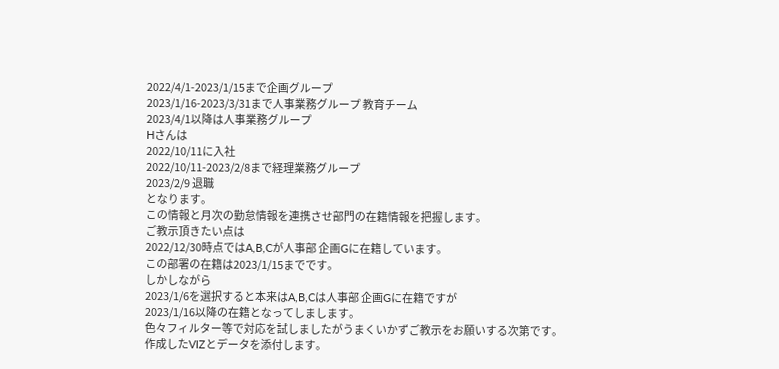2022/4/1-2023/1/15まで企画グループ
2023/1/16-2023/3/31まで人事業務グループ 教育チーム
2023/4/1以降は人事業務グループ
Hさんは
2022/10/11に入社
2022/10/11-2023/2/8まで経理業務グループ
2023/2/9 退職
となります。
この情報と月次の勤怠情報を連携させ部門の在籍情報を把握します。
ご教示頂きたい点は
2022/12/30時点ではA,B,Cが人事部 企画Gに在籍しています。
この部署の在籍は2023/1/15までです。
しかしながら
2023/1/6を選択すると本来はA,B,Cは人事部 企画Gに在籍ですが
2023/1/16以降の在籍となってしまします。
色々フィルター等で対応を試しましたがうまくいかずご教示をお願いする次第です。
作成したVIZとデータを添付します。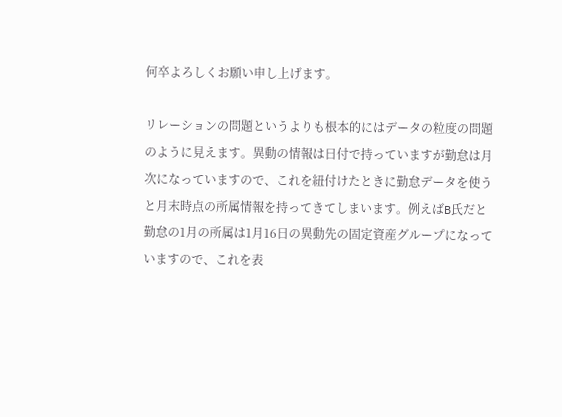何卒よろしくお願い申し上げます。

リレーションの問題というよりも根本的にはデータの粒度の問題のように見えます。異動の情報は日付で持っていますが勤怠は月次になっていますので、これを紐付けたときに勤怠データを使うと月末時点の所属情報を持ってきてしまいます。例えばB氏だと勤怠の1月の所属は1月16日の異動先の固定資産グループになっていますので、これを表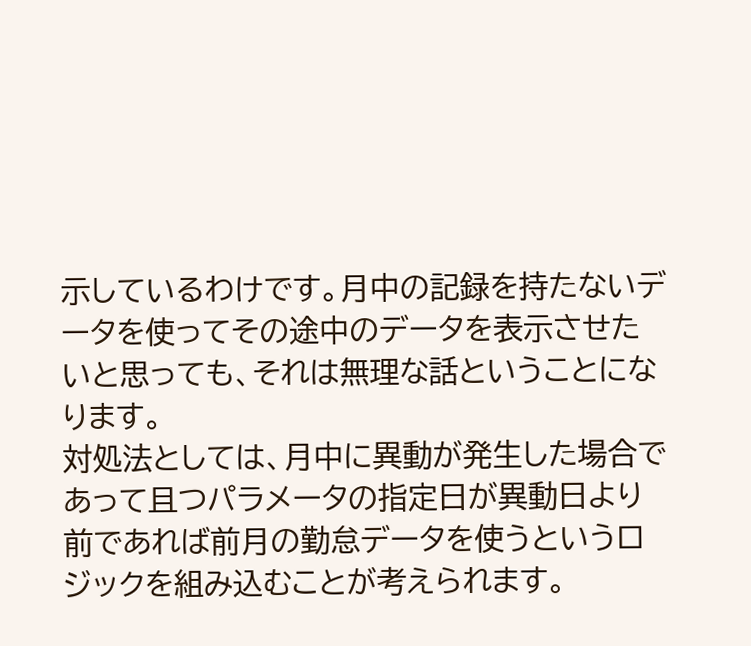示しているわけです。月中の記録を持たないデータを使ってその途中のデータを表示させたいと思っても、それは無理な話ということになります。
対処法としては、月中に異動が発生した場合であって且つパラメータの指定日が異動日より前であれば前月の勤怠データを使うというロジックを組み込むことが考えられます。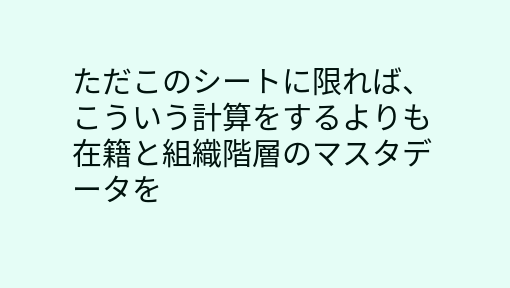ただこのシートに限れば、こういう計算をするよりも在籍と組織階層のマスタデータを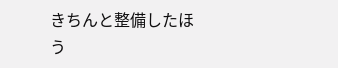きちんと整備したほう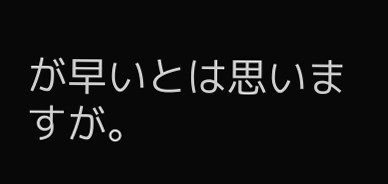が早いとは思いますが。